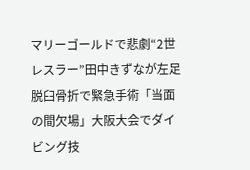マリーゴールドで悲劇“2世レスラー”田中きずなが左足脱臼骨折で緊急手術「当面の間欠場」大阪大会でダイビング技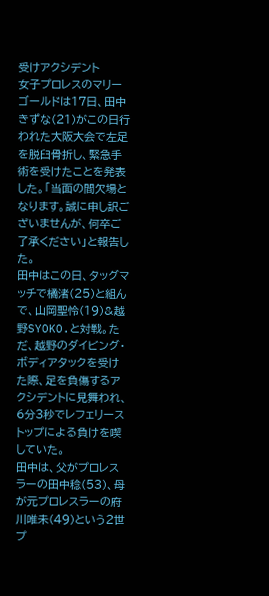受けアクシデント
女子プロレスのマリーゴールドは17日、田中きずな(21)がこの日行われた大阪大会で左足を脱臼骨折し、緊急手術を受けたことを発表した。「当面の間欠場となります。誠に申し訳ございませんが、何卒ご了承ください」と報告した。
田中はこの日、タッグマッチで橘渚(25)と組んで、山岡聖怜(19)&越野SYOKO.と対戦。ただ、越野のダイビング・ボディアタックを受けた際、足を負傷するアクシデントに見舞われ、6分3秒でレフェリーストップによる負けを喫していた。
田中は、父がプロレスラーの田中稔(53)、母が元プロレスラーの府川唯未(49)という2世プ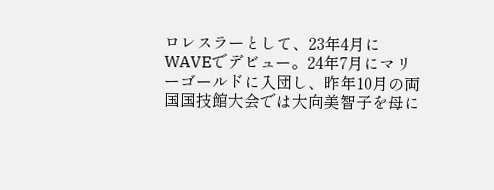ロレスラーとして、23年4月にWAVEでデビュー。24年7月にマリーゴールドに入団し、昨年10月の両国国技館大会では大向美智子を母に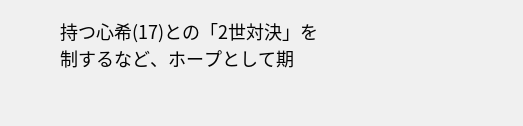持つ心希(17)との「2世対決」を制するなど、ホープとして期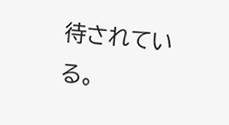待されている。